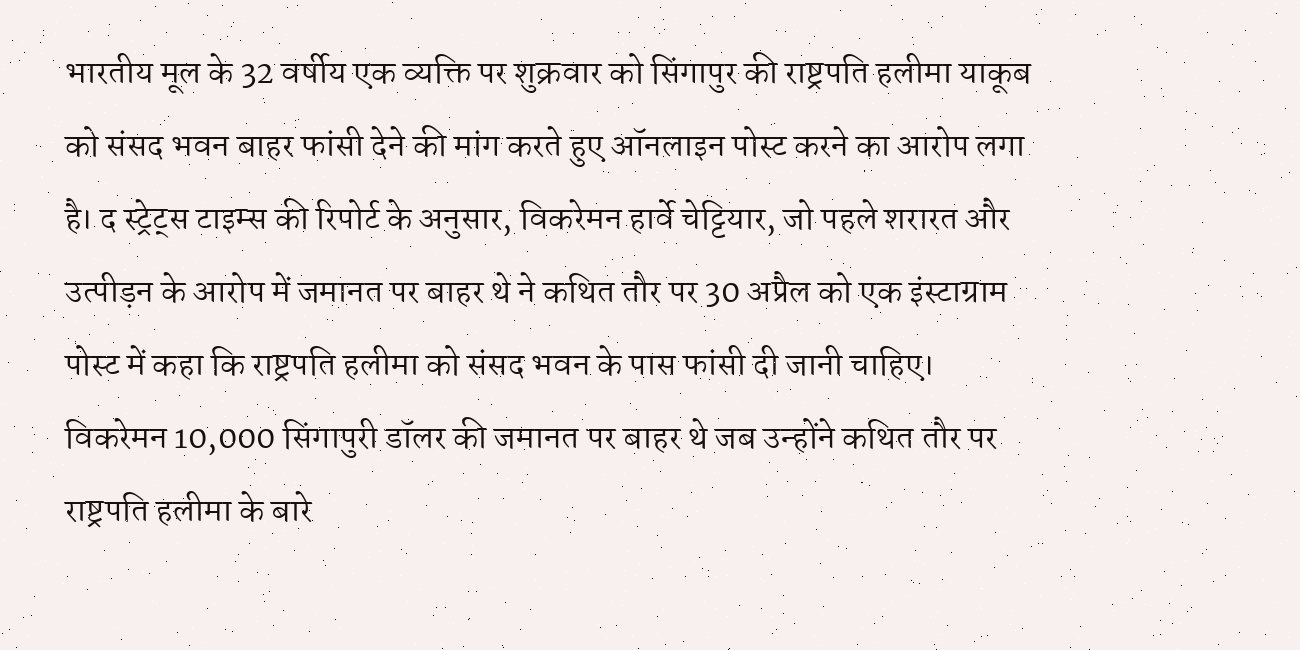भारतीय मूल के 32 वर्षीय एक व्यक्ति पर शुक्रवार को सिंगापुर की राष्ट्रपति हलीमा याकूब को संसद भवन बाहर फांसी देने की मांग करते हुए ऑनलाइन पोस्ट करने का आरोप लगा है। द स्ट्रेट्स टाइम्स की रिपोर्ट के अनुसार, विकरेमन हार्वे चेट्टियार, जो पहले शरारत और उत्पीड़न के आरोप में जमानत पर बाहर थे ने कथित तौर पर 30 अप्रैल को एक इंस्टाग्राम पोस्ट में कहा कि राष्ट्रपति हलीमा को संसद भवन के पास फांसी दी जानी चाहिए। विकरेमन 10,000 सिंगापुरी डॉलर की जमानत पर बाहर थे जब उन्होंने कथित तौर पर राष्ट्रपति हलीमा के बारे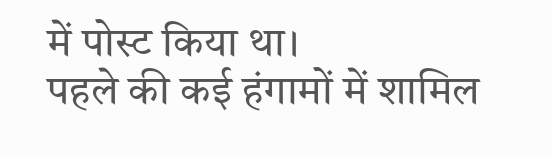में पोस्ट किया था।
पहले की कई हंगामों में शामिल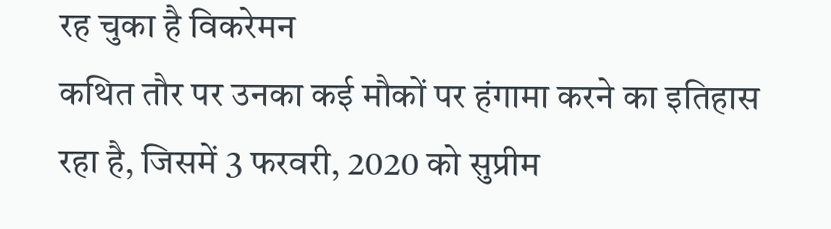रह चुका है विकरेमन
कथित तौर पर उनका कई मौकों पर हंगामा करने का इतिहास रहा है, जिसमें 3 फरवरी, 2020 को सुप्रीम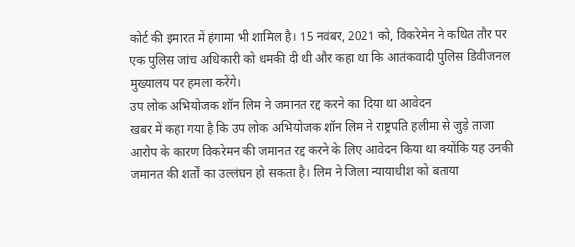कोर्ट की इमारत में हंगामा भी शामिल है। 15 नवंबर, 2021 को, विकरेमेन ने कथित तौर पर एक पुलिस जांच अधिकारी को धमकी दी थी और कहा था कि आतंकवादी पुलिस डिवीजनल मुख्यालय पर हमला करेंगे।
उप लोक अभियोजक शॉन लिम ने जमानत रद्द करने का दिया था आवेदन
खबर में कहा गया है कि उप लोक अभियोजक शॉन लिम ने राष्ट्रपति हलीमा से जुड़े ताजा आरोप के कारण विकरेमन की जमानत रद्द करने के लिए आवेदन किया था क्योंकि यह उनकी जमानत की शर्तों का उल्लंघन हो सकता है। लिम ने जिला न्यायाधीश को बताया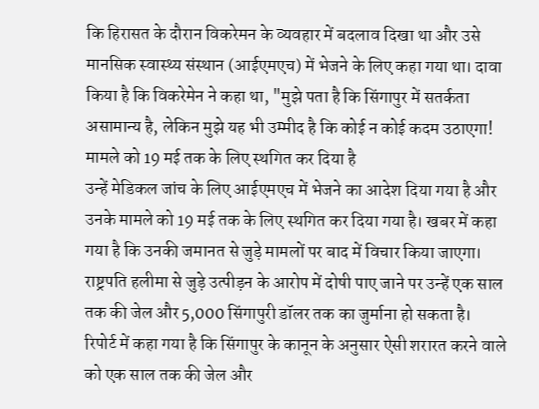कि हिरासत के दौरान विकरेमन के व्यवहार में बदलाव दिखा था और उसे मानसिक स्वास्थ्य संस्थान (आईएमएच) में भेजने के लिए कहा गया था। दावा किया है कि विकरेमेन ने कहा था, "मुझे पता है कि सिंगापुर में सतर्कता असामान्य है, लेकिन मुझे यह भी उम्मीद है कि कोई न कोई कदम उठाएगा!
मामले को 19 मई तक के लिए स्थगित कर दिया है
उन्हें मेडिकल जांच के लिए आईएमएच में भेजने का आदेश दिया गया है और उनके मामले को 19 मई तक के लिए स्थगित कर दिया गया है। खबर में कहा गया है कि उनकी जमानत से जुड़े मामलों पर बाद में विचार किया जाएगा। राष्ट्रपति हलीमा से जुड़े उत्पीड़न के आरोप में दोषी पाए जाने पर उन्हें एक साल तक की जेल और 5,000 सिंगापुरी डॉलर तक का जुर्माना हो सकता है। रिपोर्ट में कहा गया है कि सिंगापुर के कानून के अनुसार ऐसी शरारत करने वाले को एक साल तक की जेल और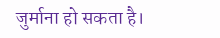जुर्माना हो सकता है।